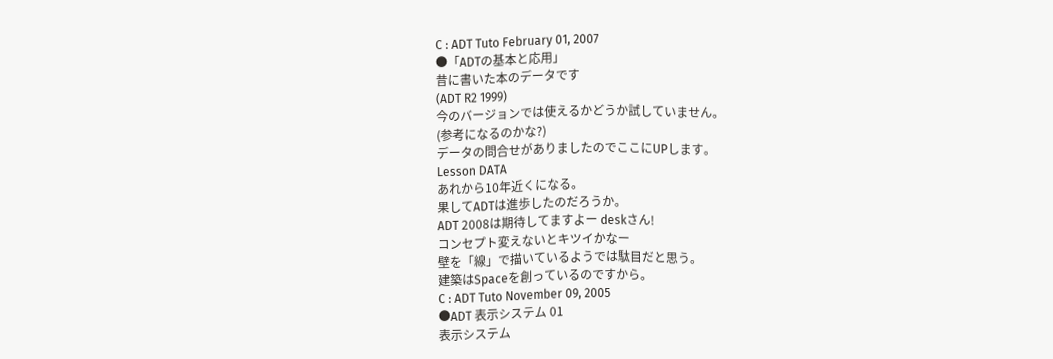C : ADT Tuto February 01, 2007
●「ADTの基本と応用」
昔に書いた本のデータです
(ADT R2 1999)
今のバージョンでは使えるかどうか試していません。
(参考になるのかな?)
データの問合せがありましたのでここにUPします。
Lesson DATA
あれから10年近くになる。
果してADTは進歩したのだろうか。
ADT 2008は期待してますよー deskさん!
コンセプト変えないとキツイかなー
壁を「線」で描いているようでは駄目だと思う。
建築はSpaceを創っているのですから。
C : ADT Tuto November 09, 2005
●ADT 表示システム 01
表示システム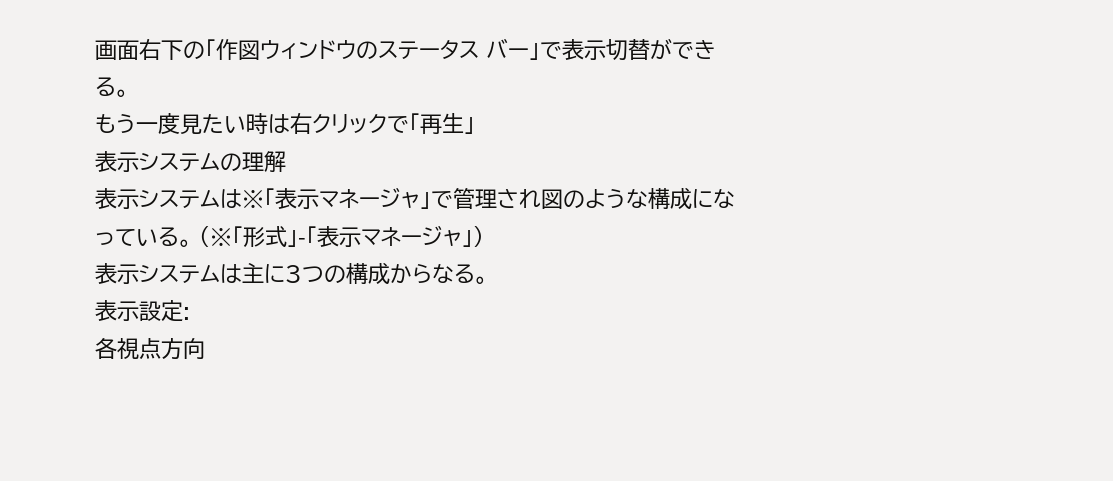画面右下の「作図ウィンドウのステータス バー」で表示切替ができる。
もう一度見たい時は右クリックで「再生」
表示システムの理解
表示システムは※「表示マネージャ」で管理され図のような構成になっている。 (※「形式」-「表示マネージャ」)
表示システムは主に3つの構成からなる。
表示設定:
各視点方向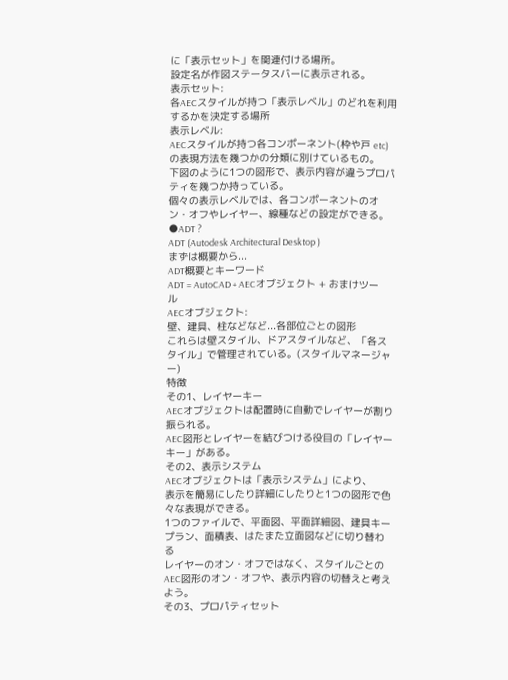に「表示セット」を関連付ける場所。
設定名が作図ステータスバーに表示される。
表示セット:
各AECスタイルが持つ「表示レベル」のどれを利用するかを決定する場所
表示レベル:
AECスタイルが持つ各コンポーネント(枠や戸 etc)の表現方法を幾つかの分類に別けているもの。
下図のように1つの図形で、表示内容が違うプロパティを幾つか持っている。
個々の表示レベルでは、各コンポーネントのオン・オフやレイヤー、線種などの設定ができる。
●ADT ?
ADT (Autodesk Architectural Desktop )
まずは概要から...
ADT概要とキーワード
ADT = AutoCAD + AECオブジェクト + おまけツール
AECオブジェクト:
壁、建具、柱などなど...各部位ごとの図形
これらは壁スタイル、ドアスタイルなど、「各スタイル」で管理されている。(スタイルマネージャー)
特徴
その1、レイヤーキー
AECオブジェクトは配置時に自動でレイヤーが割り振られる。
AEC図形とレイヤーを結びつける役目の「レイヤーキー」がある。
その2、表示システム
AECオブジェクトは「表示システム」により、
表示を簡易にしたり詳細にしたりと1つの図形で色々な表現ができる。
1つのファイルで、平面図、平面詳細図、建具キープラン、面積表、はたまた立面図などに切り替わる
レイヤーのオン・オフではなく、スタイルごとのAEC図形のオン・オフや、表示内容の切替えと考えよう。
その3、プロパティセット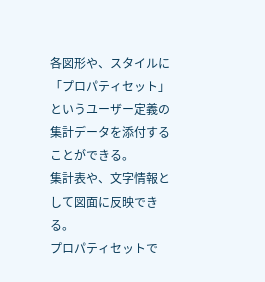各図形や、スタイルに「プロパティセット」
というユーザー定義の集計データを添付することができる。
集計表や、文字情報として図面に反映できる。
プロパティセットで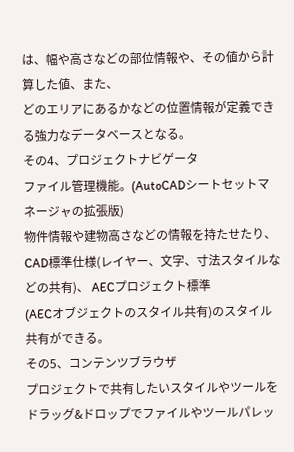は、幅や高さなどの部位情報や、その値から計算した値、また、
どのエリアにあるかなどの位置情報が定義できる強力なデータベースとなる。
その4、プロジェクトナビゲータ
ファイル管理機能。(AutoCADシートセットマネージャの拡張版)
物件情報や建物高さなどの情報を持たせたり、CAD標準仕様(レイヤー、文字、寸法スタイルなどの共有)、 AECプロジェクト標準
(AECオブジェクトのスタイル共有)のスタイル共有ができる。
その5、コンテンツブラウザ
プロジェクトで共有したいスタイルやツールをドラッグ&ドロップでファイルやツールパレッ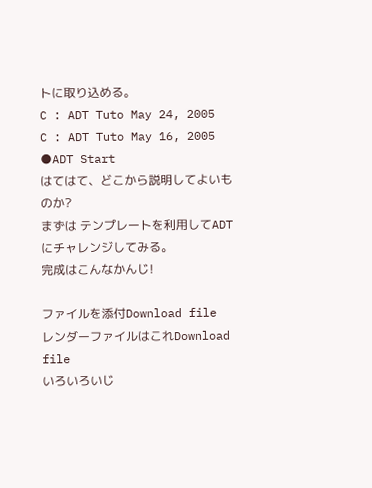トに取り込める。
C : ADT Tuto May 24, 2005
C : ADT Tuto May 16, 2005
●ADT Start
はてはて、どこから説明してよいものか?
まずは テンプレートを利用してADTにチャレンジしてみる。
完成はこんなかんじ!

ファイルを添付Download file
レンダーファイルはこれDownload file
いろいろいじ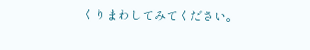くりまわしてみてください。